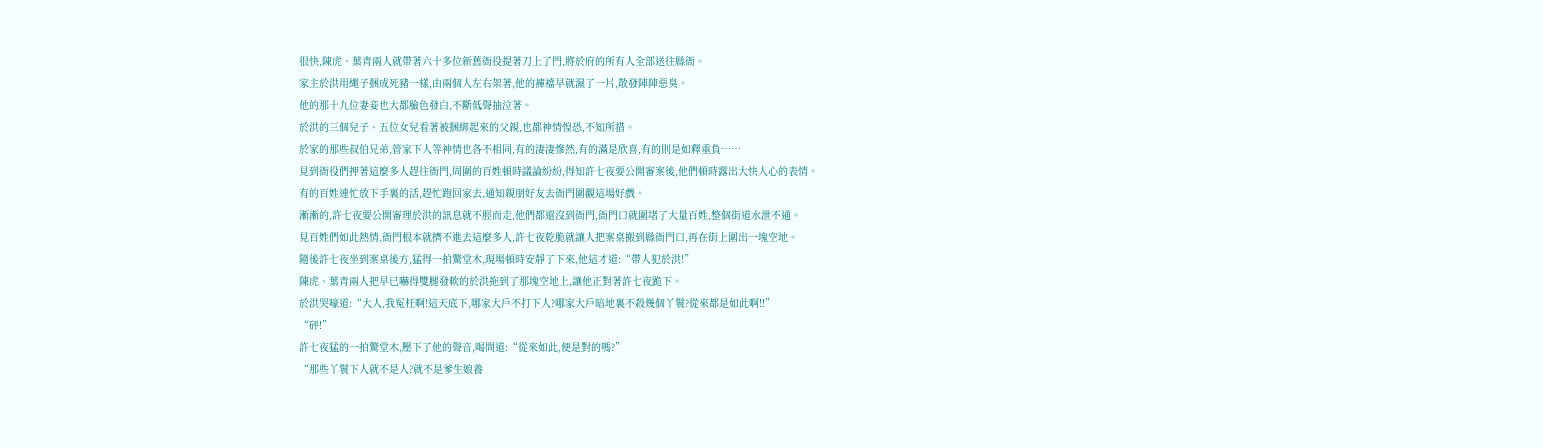很快,陳虎、葉青兩人就帶著六十多位新舊衙役提著刀上了門,將於府的所有人全部送往縣衙。
家主於洪用繩子捆成死豬一樣,由兩個人左右架著,他的褲襠早就濕了一片,散發陣陣惡臭。
他的那十九位妻妾也大都臉色發白,不斷低聲抽泣著。
於洪的三個兒子、五位女兒看著被捆綁起來的父親,也都神情惶恐,不知所措。
於家的那些叔伯兄弟,管家下人等神情也各不相同,有的淒淒慘然,有的滿是欣喜,有的則是如釋重負……
見到衙役們押著這麼多人趕往衙門,周圍的百姓頓時議論紛紛,得知許七夜要公開審案後,他們頓時露出大快人心的表情。
有的百姓連忙放下手裏的活,趕忙跑回家去,通知親朋好友去衙門圍觀這場好戲。
漸漸的,許七夜要公開審理於洪的訊息就不脛而走,他們都還沒到衙門,衙門口就圍堵了大量百姓,整個街道水泄不通。
見百姓們如此熱情,衙門根本就擠不進去這麼多人,許七夜乾脆就讓人把案桌搬到縣衙門口,再在街上圍出一塊空地。
隨後許七夜坐到案桌後方,猛得一拍驚堂木,現場頓時安靜了下來,他這才道:“帶人犯於洪!”
陳虎、葉青兩人把早已嚇得雙腿發軟的於洪拖到了那塊空地上,讓他正對著許七夜跪下。
於洪哭嚎道:“大人,我冤枉啊!這天底下,哪家大戶不打下人?哪家大戶暗地裏不殺幾個丫鬟?從來都是如此啊!!”
“砰!”
許七夜猛的一拍驚堂木,壓下了他的聲音,喝問道:“從來如此,便是對的嗎?”
“那些丫鬟下人就不是人?就不是爹生娘養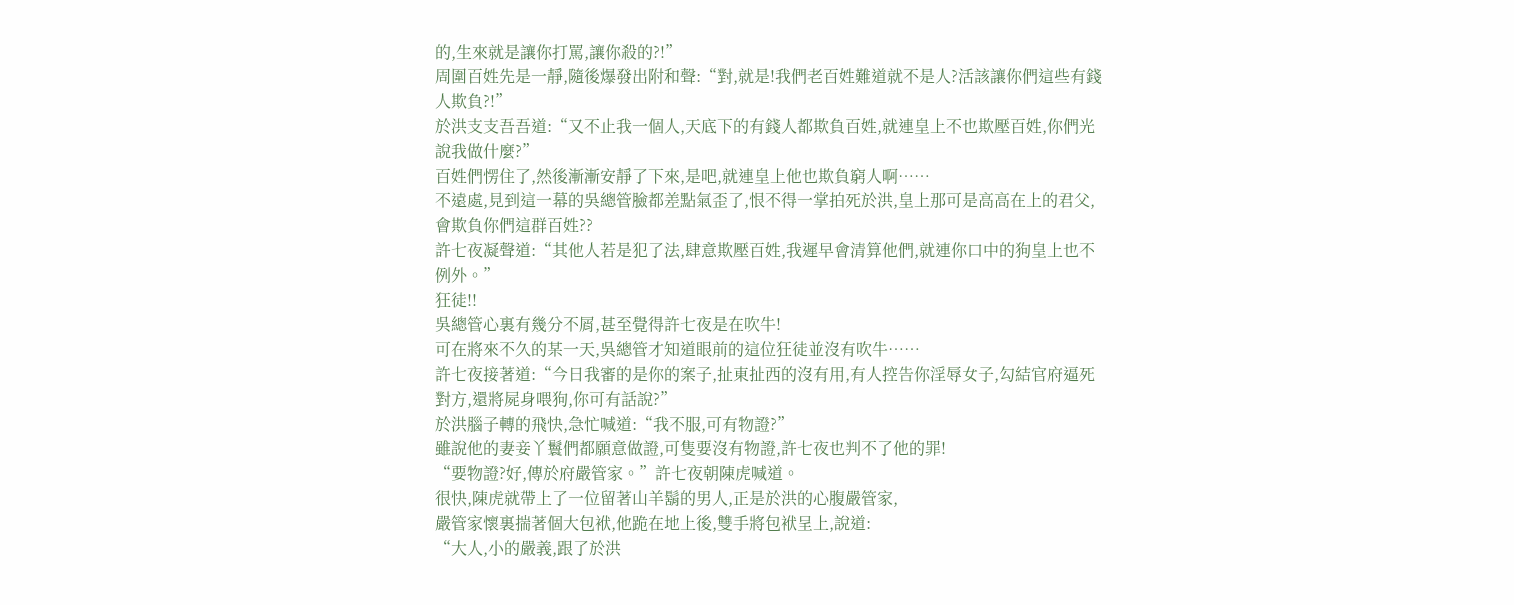的,生來就是讓你打罵,讓你殺的?!”
周圍百姓先是一靜,隨後爆發出附和聲:“對,就是!我們老百姓難道就不是人?活該讓你們這些有錢人欺負?!”
於洪支支吾吾道:“又不止我一個人,天底下的有錢人都欺負百姓,就連皇上不也欺壓百姓,你們光說我做什麼?”
百姓們愣住了,然後漸漸安靜了下來,是吧,就連皇上他也欺負窮人啊……
不遠處,見到這一幕的吳總管臉都差點氣歪了,恨不得一掌拍死於洪,皇上那可是高高在上的君父,會欺負你們這群百姓??
許七夜凝聲道:“其他人若是犯了法,肆意欺壓百姓,我遲早會清算他們,就連你口中的狗皇上也不例外。”
狂徒!!
吳總管心裏有幾分不屑,甚至覺得許七夜是在吹牛!
可在將來不久的某一天,吳總管才知道眼前的這位狂徒並沒有吹牛……
許七夜接著道:“今日我審的是你的案子,扯東扯西的沒有用,有人控告你淫辱女子,勾結官府逼死對方,還將屍身喂狗,你可有話說?”
於洪腦子轉的飛快,急忙喊道:“我不服,可有物證?”
雖說他的妻妾丫鬟們都願意做證,可隻要沒有物證,許七夜也判不了他的罪!
“要物證?好,傳於府嚴管家。”許七夜朝陳虎喊道。
很快,陳虎就帶上了一位留著山羊鬍的男人,正是於洪的心腹嚴管家,
嚴管家懷裏揣著個大包袱,他跪在地上後,雙手將包袱呈上,說道:
“大人,小的嚴義,跟了於洪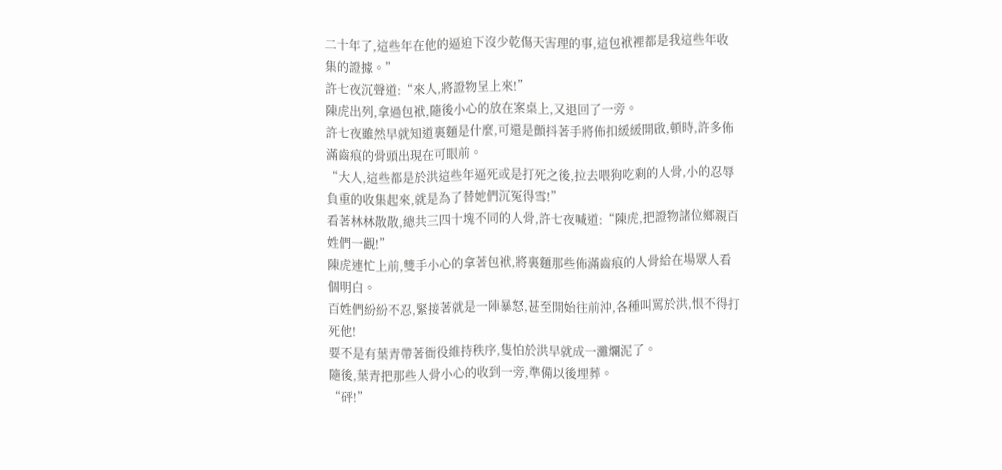二十年了,這些年在他的逼迫下沒少乾傷天害理的事,這包袱裡都是我這些年收集的證據。”
許七夜沉聲道:“來人,將證物呈上來!”
陳虎出列,拿過包袱,隨後小心的放在案桌上,又退回了一旁。
許七夜雖然早就知道裏麵是什麼,可還是顫抖著手將佈扣緩緩開啟,頓時,許多佈滿齒痕的骨頭出現在可眼前。
“大人,這些都是於洪這些年逼死或是打死之後,拉去喂狗吃剩的人骨,小的忍辱負重的收集起來,就是為了替她們沉冤得雪!”
看著林林散散,總共三四十塊不同的人骨,許七夜喊道:“陳虎,把證物諸位鄉親百姓們一觀!”
陳虎連忙上前,雙手小心的拿著包袱,將裏麵那些佈滿齒痕的人骨給在場眾人看個明白。
百姓們紛紛不忍,緊接著就是一陣暴怒,甚至開始往前沖,各種叫罵於洪,恨不得打死他!
要不是有葉青帶著衙役維持秩序,隻怕於洪早就成一灘爛泥了。
隨後,葉青把那些人骨小心的收到一旁,準備以後埋葬。
“砰!”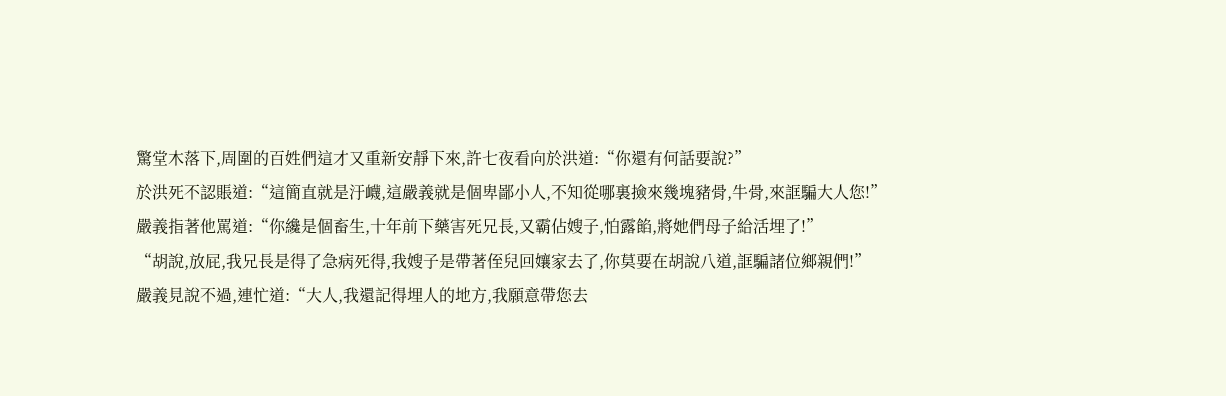驚堂木落下,周圍的百姓們這才又重新安靜下來,許七夜看向於洪道:“你還有何話要說?”
於洪死不認賬道:“這簡直就是汙衊,這嚴義就是個卑鄙小人,不知從哪裏撿來幾塊豬骨,牛骨,來誆騙大人您!”
嚴義指著他罵道:“你纔是個畜生,十年前下藥害死兄長,又霸佔嫂子,怕露餡,將她們母子給活埋了!”
“胡說,放屁,我兄長是得了急病死得,我嫂子是帶著侄兒回孃家去了,你莫要在胡說八道,誆騙諸位鄉親們!”
嚴義見說不過,連忙道:“大人,我還記得埋人的地方,我願意帶您去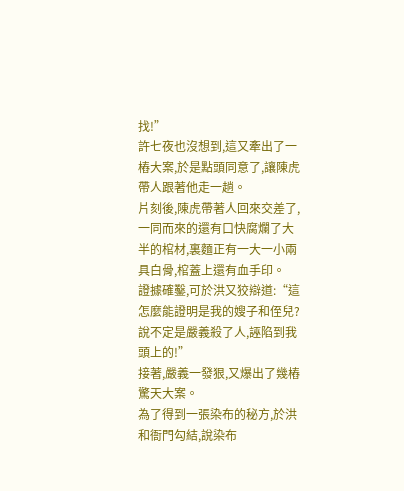找!”
許七夜也沒想到,這又牽出了一樁大案,於是點頭同意了,讓陳虎帶人跟著他走一趟。
片刻後,陳虎帶著人回來交差了,一同而來的還有口快腐爛了大半的棺材,裏麵正有一大一小兩具白骨,棺蓋上還有血手印。
證據確鑿,可於洪又狡辯道:“這怎麼能證明是我的嫂子和侄兒?說不定是嚴義殺了人,誣陷到我頭上的!”
接著,嚴義一發狠,又爆出了幾樁驚天大案。
為了得到一張染布的秘方,於洪和衙門勾結,說染布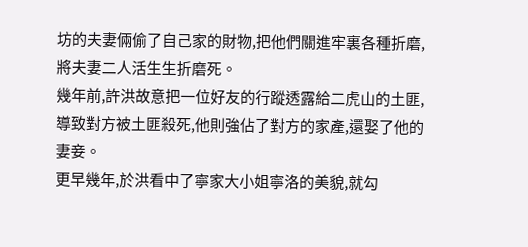坊的夫妻倆偷了自己家的財物,把他們關進牢裏各種折磨,將夫妻二人活生生折磨死。
幾年前,許洪故意把一位好友的行蹤透露給二虎山的土匪,導致對方被土匪殺死,他則強佔了對方的家產,還娶了他的妻妾。
更早幾年,於洪看中了寧家大小姐寧洛的美貌,就勾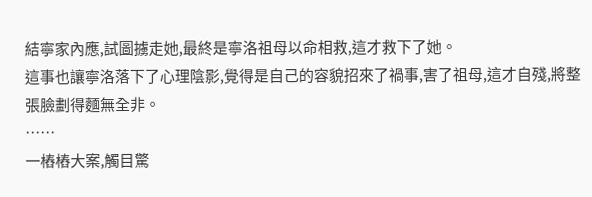結寧家內應,試圖擄走她,最終是寧洛祖母以命相救,這才救下了她。
這事也讓寧洛落下了心理陰影,覺得是自己的容貌招來了禍事,害了祖母,這才自殘,將整張臉劃得麵無全非。
……
一樁樁大案,觸目驚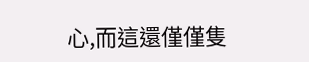心,而這還僅僅隻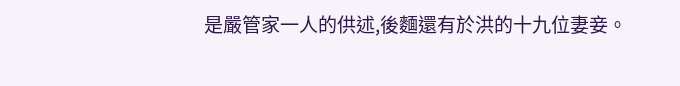是嚴管家一人的供述,後麵還有於洪的十九位妻妾。